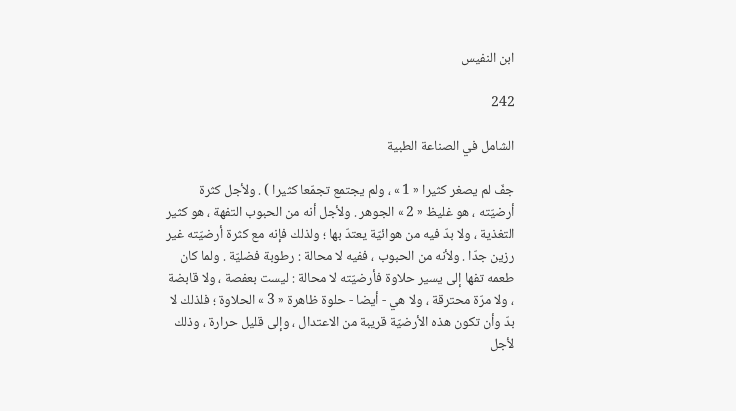ابن النفيس

242

الشامل في الصناعة الطبية

جفّ لم يصغر كثيرا « 1 » ، ولم يجتمع تجمّعا كثيرا ) . ولأجل كثرة أرضيّته ، هو غليظ « 2 » الجوهر . ولأجل أنه من الحبوب التفهة ، هو كثير التغذية ، ولا بدّ فيه من هوائيّة يعتدّ بها ؛ ولذلك فإنه مع كثرة أرضيّته غير رزين جدّا . ولأنه من الحبوب ، ففيه لا محالة : رطوبة فضليّة . ولما كان طعمه تفها إلى يسير حلاوة فأرضيّته لا محالة : ليست بعفصة ، ولا قابضة ، ولا مرّة محترقة ، ولا هي - أيضا - حلوة ظاهرة « 3 » الحلاوة ؛ فلذلك لا بدّ وأن تكون هذه الأرضيّة قريبة من الاعتدال ، وإلى قليل حرارة ، وذلك لأجل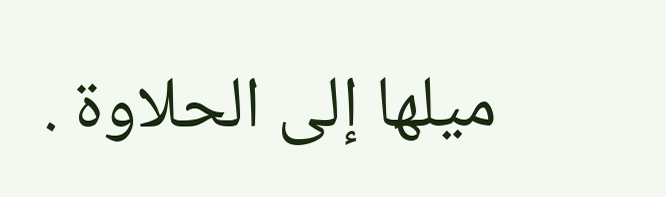ميلها إلى الحلاوة .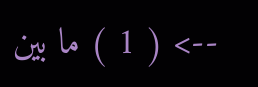--> ( 1 ) ما بين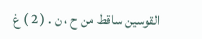القوسين ساقط من ح ، ن . ( 2 ) غ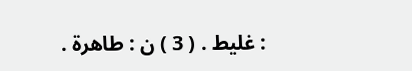: غليط . ( 3 ) ن : طاهرة .